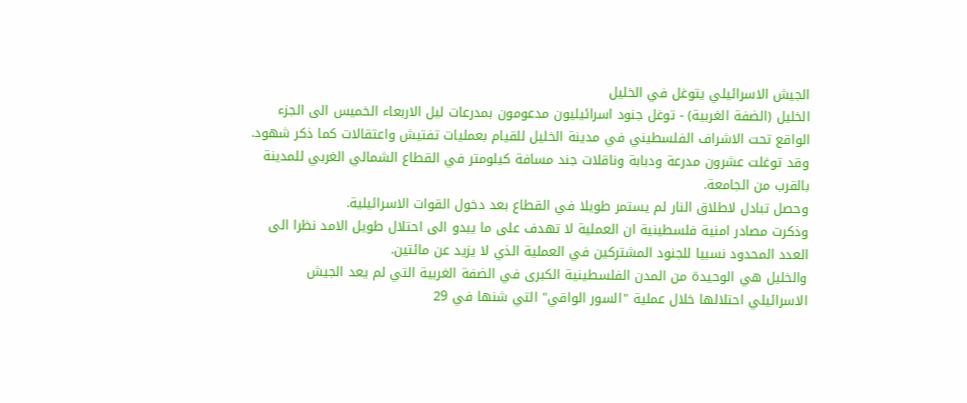الجيش الاسرائيلي يتوغل في الخليل
الخليل (الضفة الغربية) - توغل جنود اسرائيليون مدعومون بمدرعات ليل الاربعاء الخميس الى الجزء الواقع تحت الاشراف الفلسطيني في مدينة الخليل للقيام بعمليات تفتيش واعتقالات كما ذكر شهود.
وقد توغلت عشرون مدرعة ودبابة وناقلات جند مسافة كيلومتر في القطاع الشمالي الغربي للمدينة بالقرب من الجامعة.
وحصل تبادل لاطلاق النار لم يستمر طويلا في القطاع بعد دخول القوات الاسرائيلية.
وذكرت مصادر امنية فلسطينية ان العملية لا تهدف على ما يبدو الى احتلال طويل الامد نظرا الى العدد المحدود نسبيا للجنود المشتركين في العملية الذي لا يزيد عن مائتين.
والخليل هي الوحيدة من المدن الفلسطينية الكبرى في الضفة الغربية التي لم يعد الجيش الاسرائيلي احتلالها خلال عملية "السور الواقي" التي شنها في 29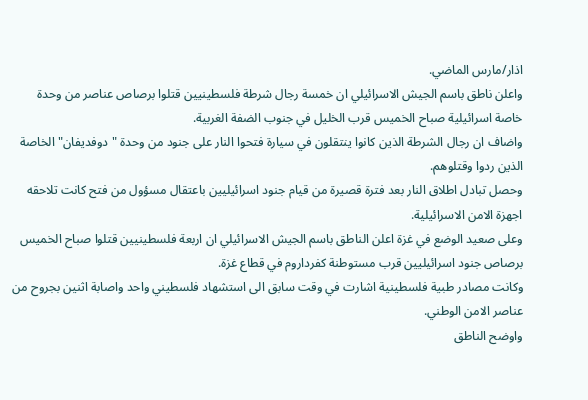اذار/مارس الماضي.
واعلن ناطق باسم الجيش الاسرائيلي ان خمسة رجال شرطة فلسطينيين قتلوا برصاص عناصر من وحدة خاصة اسرائيلية صباح الخميس قرب الخليل في جنوب الضفة الغربية.
واضاف ان رجال الشرطة الذين كانوا ينتقلون في سيارة فتحوا النار على جنود من وحدة "دوفديفان" الخاصة الذين ردوا وقتلوهم.
وحصل تبادل اطلاق النار بعد فترة قصيرة من قيام جنود اسرائيليين باعتقال مسؤول من فتح كانت تلاحقه اجهزة الامن الاسرائيلية.
وعلى صعيد الوضع في غزة اعلن الناطق باسم الجيش الاسرائيلي ان اربعة فلسطينيين قتلوا صباح الخميس برصاص جنود اسرائيليين قرب مستوطنة كفرداروم في قطاع غزة.
وكانت مصادر طبية فلسطينية اشارت في وقت سابق الى استشهاد فلسطيني واحد واصابة اثنين بجروح من عناصر الامن الوطني.
واوضح الناطق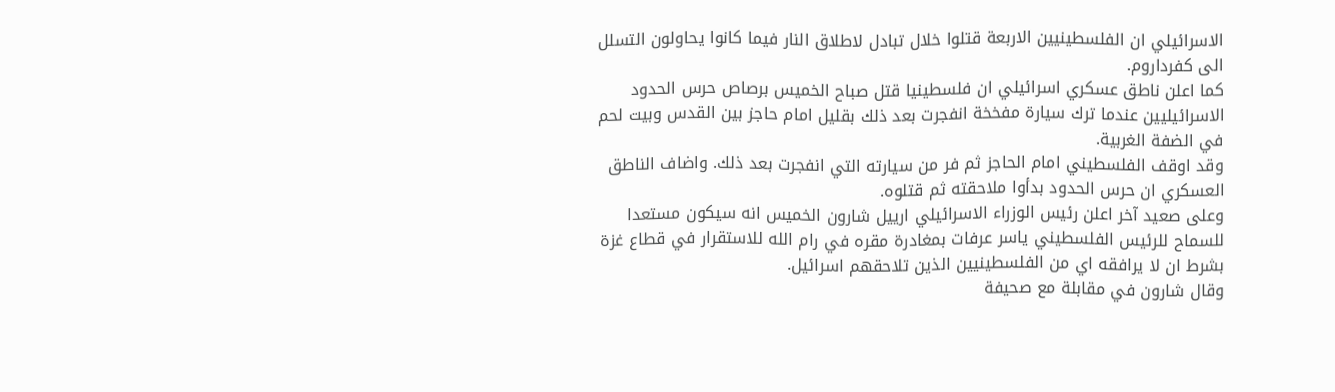الاسرائيلي ان الفلسطينيين الاربعة قتلوا خلال تبادل لاطلاق النار فيما كانوا يحاولون التسلل الى كفرداروم.
كما اعلن ناطق عسكري اسرائيلي ان فلسطينيا قتل صباح الخميس برصاص حرس الحدود الاسرائيليين عندما ترك سيارة مفخخة انفجرت بعد ذلك بقليل امام حاجز بين القدس وبيت لحم في الضفة الغربية.
وقد اوقف الفلسطيني امام الحاجز ثم فر من سيارته التي انفجرت بعد ذلك. واضاف الناطق العسكري ان حرس الحدود بدأوا ملاحقته ثم قتلوه.
وعلى صعيد آخر اعلن رئيس الوزراء الاسرائيلي ارييل شارون الخميس انه سيكون مستعدا للسماح للرئيس الفلسطيني ياسر عرفات بمغادرة مقره في رام الله للاستقرار في قطاع غزة بشرط ان لا يرافقه اي من الفلسطينيين الذين تلاحقهم اسرائيل.
وقال شارون في مقابلة مع صحيفة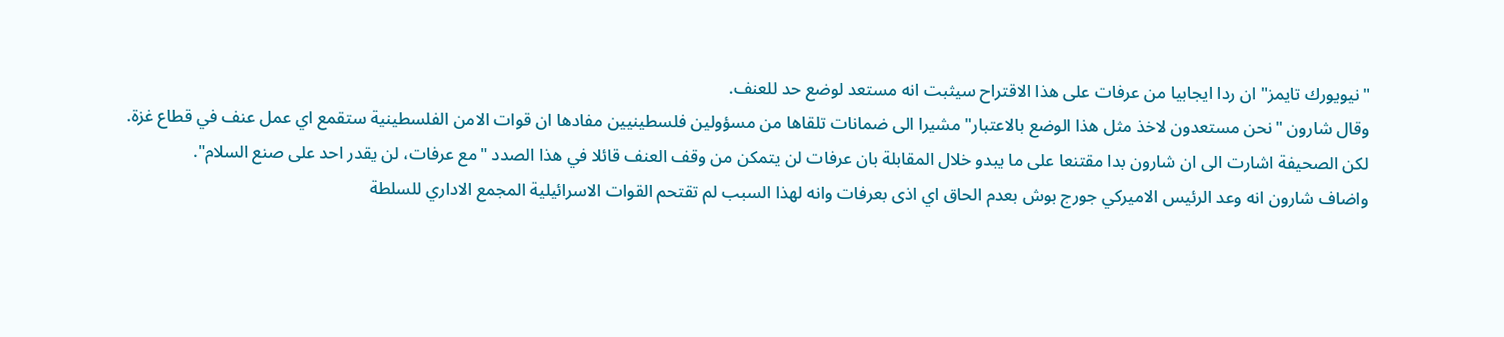"نيويورك تايمز" ان ردا ايجابيا من عرفات على هذا الاقتراح سيثبت انه مستعد لوضع حد للعنف.
وقال شارون "نحن مستعدون لاخذ مثل هذا الوضع بالاعتبار" مشيرا الى ضمانات تلقاها من مسؤولين فلسطينيين مفادها ان قوات الامن الفلسطينية ستقمع اي عمل عنف في قطاع غزة.
لكن الصحيفة اشارت الى ان شارون بدا مقتنعا على ما يبدو خلال المقابلة بان عرفات لن يتمكن من وقف العنف قائلا في هذا الصدد "مع عرفات، لن يقدر احد على صنع السلام".
واضاف شارون انه وعد الرئيس الاميركي جورج بوش بعدم الحاق اي اذى بعرفات وانه لهذا السبب لم تقتحم القوات الاسرائيلية المجمع الاداري للسلطة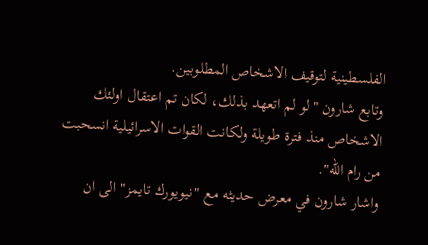الفلسطينية لتوقيف الاشخاص المطلوبين.
وتابع شارون "لو لم اتعهد بذلك، لكان تم اعتقال اولئك الاشخاص منذ فترة طويلة ولكانت القوات الاسرائيلية انسحبت من رام الله".
واشار شارون في معرض حديثه مع "نيويورك تايمز" الى ان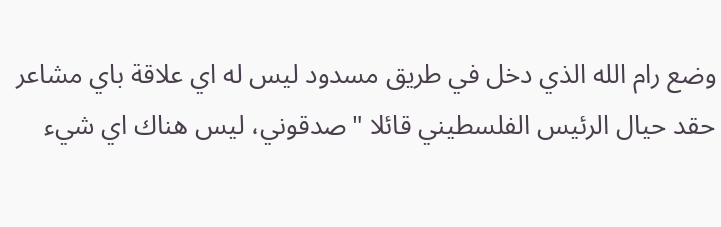وضع رام الله الذي دخل في طريق مسدود ليس له اي علاقة باي مشاعر حقد حيال الرئيس الفلسطيني قائلا "صدقوني، ليس هناك اي شيء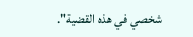شخصي في هذه القضية".